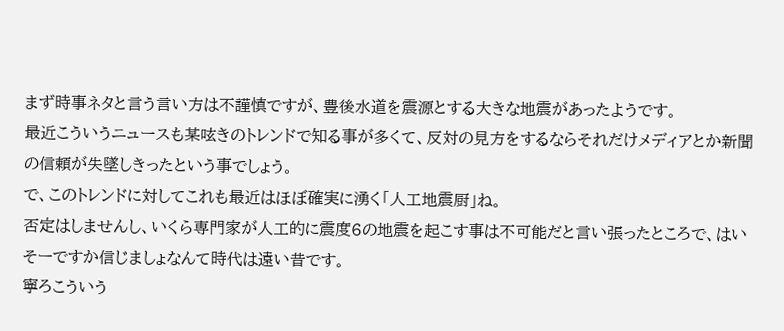まず時事ネタと言う言い方は不謹慎ですが、豊後水道を震源とする大きな地震があったようです。
最近こういうニュースも某呟きのトレンドで知る事が多くて、反対の見方をするならそれだけメディアとか新聞の信頼が失墜しきったという事でしょう。
で、このトレンドに対してこれも最近はほぼ確実に湧く「人工地震厨」ね。
否定はしませんし、いくら専門家が人工的に震度6の地震を起こす事は不可能だと言い張ったところで、はいそーですか信じましょなんて時代は遠い昔です。
寧ろこういう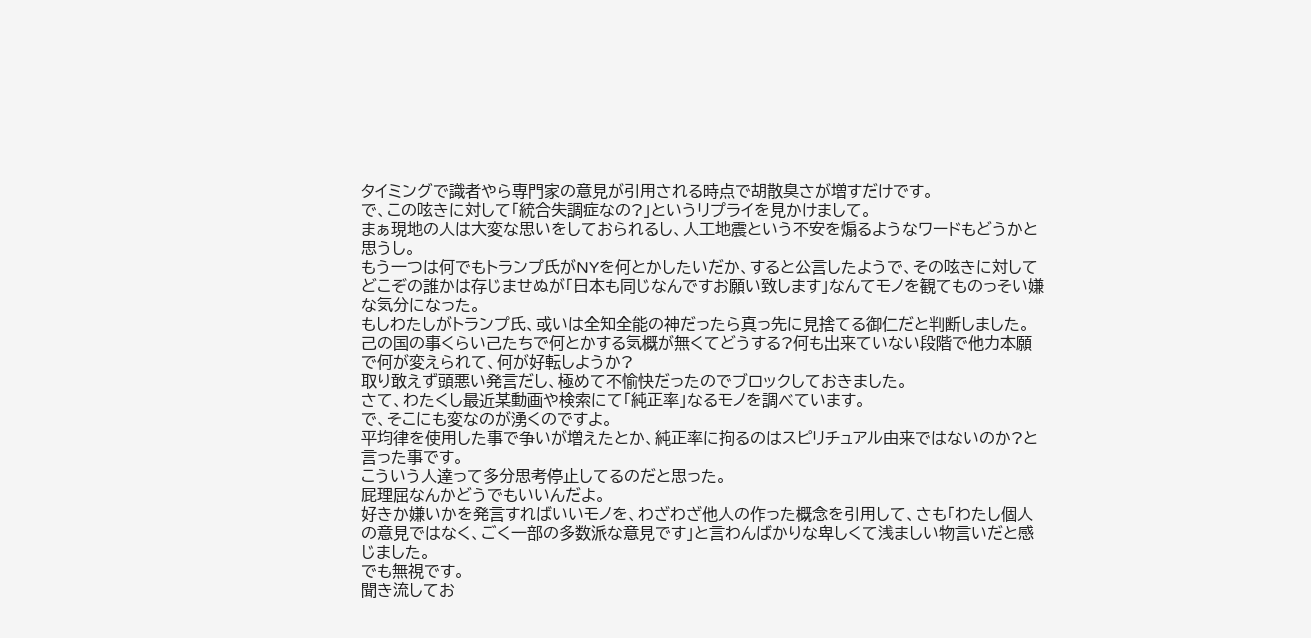タイミングで識者やら専門家の意見が引用される時点で胡散臭さが増すだけです。
で、この呟きに対して「統合失調症なの?」というリプライを見かけまして。
まぁ現地の人は大変な思いをしておられるし、人工地震という不安を煽るようなワードもどうかと思うし。
もう一つは何でもトランプ氏がNYを何とかしたいだか、すると公言したようで、その呟きに対してどこぞの誰かは存じませぬが「日本も同じなんですお願い致します」なんてモノを観てものっそい嫌な気分になった。
もしわたしがトランプ氏、或いは全知全能の神だったら真っ先に見捨てる御仁だと判断しました。
己の国の事くらい己たちで何とかする気概が無くてどうする?何も出来ていない段階で他力本願で何が変えられて、何が好転しようか?
取り敢えず頭悪い発言だし、極めて不愉快だったのでブロックしておきました。
さて、わたくし最近某動画や検索にて「純正率」なるモノを調べています。
で、そこにも変なのが湧くのですよ。
平均律を使用した事で争いが増えたとか、純正率に拘るのはスピリチュアル由来ではないのか?と言った事です。
こういう人達って多分思考停止してるのだと思った。
屁理屈なんかどうでもいいんだよ。
好きか嫌いかを発言すればいいモノを、わざわざ他人の作った概念を引用して、さも「わたし個人の意見ではなく、ごく一部の多数派な意見です」と言わんばかりな卑しくて浅ましい物言いだと感じました。
でも無視です。
聞き流してお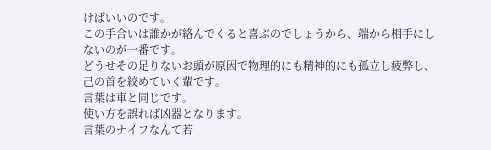けばいいのです。
この手合いは誰かが絡んでくると喜ぶのでしょうから、端から相手にしないのが一番です。
どうせその足りないお頭が原因で物理的にも精神的にも孤立し疲弊し、己の首を絞めていく輩です。
言葉は車と同じです。
使い方を誤れば凶器となります。
言葉のナイフなんて若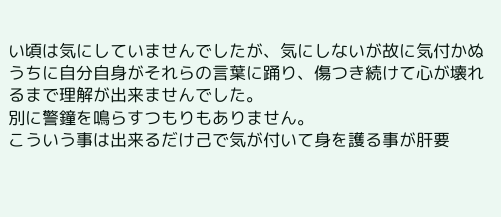い頃は気にしていませんでしたが、気にしないが故に気付かぬうちに自分自身がそれらの言葉に踊り、傷つき続けて心が壊れるまで理解が出来ませんでした。
別に警鐘を鳴らすつもりもありません。
こういう事は出来るだけ己で気が付いて身を護る事が肝要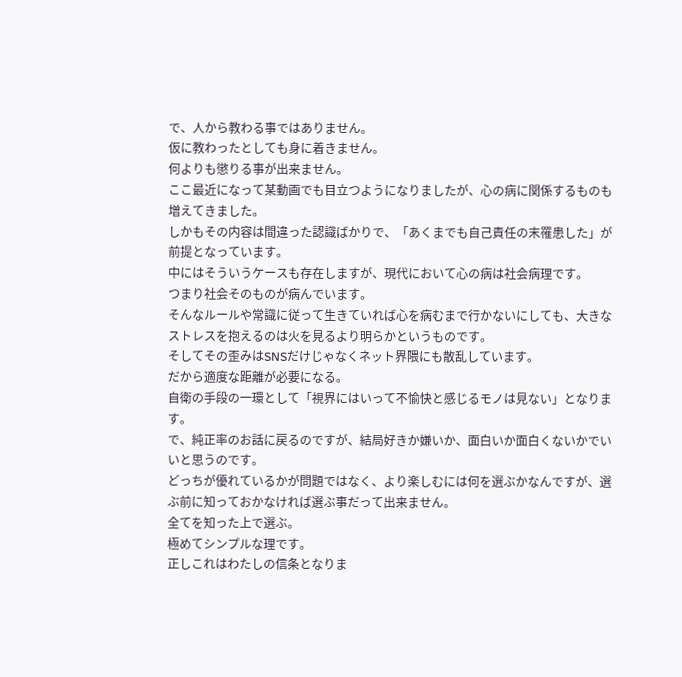で、人から教わる事ではありません。
仮に教わったとしても身に着きません。
何よりも懲りる事が出来ません。
ここ最近になって某動画でも目立つようになりましたが、心の病に関係するものも増えてきました。
しかもその内容は間違った認識ばかりで、「あくまでも自己責任の末罹患した」が前提となっています。
中にはそういうケースも存在しますが、現代において心の病は社会病理です。
つまり社会そのものが病んでいます。
そんなルールや常識に従って生きていれば心を病むまで行かないにしても、大きなストレスを抱えるのは火を見るより明らかというものです。
そしてその歪みはSNSだけじゃなくネット界隈にも散乱しています。
だから適度な距離が必要になる。
自衛の手段の一環として「視界にはいって不愉快と感じるモノは見ない」となります。
で、純正率のお話に戻るのですが、結局好きか嫌いか、面白いか面白くないかでいいと思うのです。
どっちが優れているかが問題ではなく、より楽しむには何を選ぶかなんですが、選ぶ前に知っておかなければ選ぶ事だって出来ません。
全てを知った上で選ぶ。
極めてシンプルな理です。
正しこれはわたしの信条となりま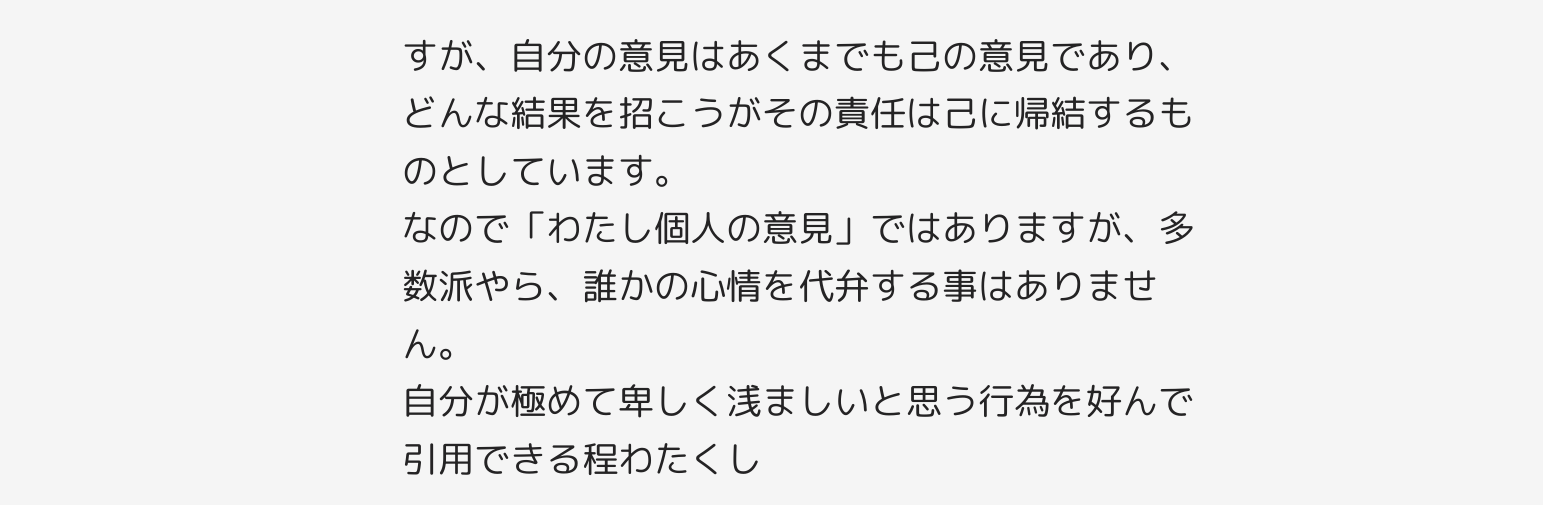すが、自分の意見はあくまでも己の意見であり、どんな結果を招こうがその責任は己に帰結するものとしています。
なので「わたし個人の意見」ではありますが、多数派やら、誰かの心情を代弁する事はありません。
自分が極めて卑しく浅ましいと思う行為を好んで引用できる程わたくし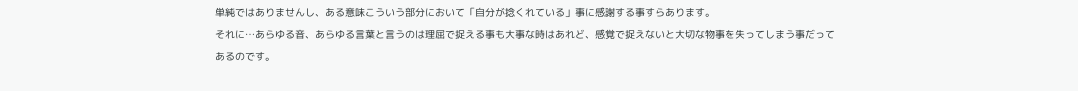単純ではありませんし、ある意味こういう部分において「自分が捻くれている」事に感謝する事すらあります。
それに…あらゆる音、あらゆる言葉と言うのは理屈で捉える事も大事な時はあれど、感覚で捉えないと大切な物事を失ってしまう事だってあるのです。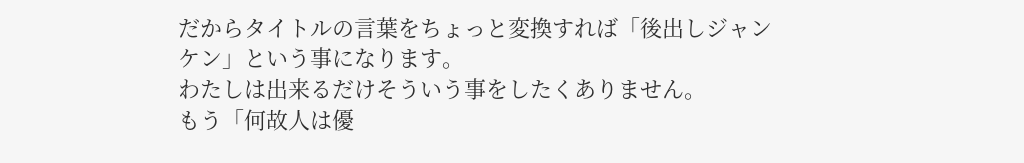だからタイトルの言葉をちょっと変換すれば「後出しジャンケン」という事になります。
わたしは出来るだけそういう事をしたくありません。
もう「何故人は優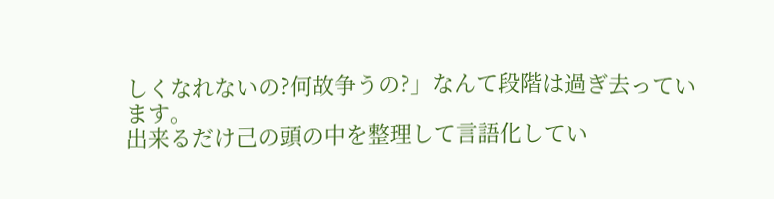しくなれないの?何故争うの?」なんて段階は過ぎ去っています。
出来るだけ己の頭の中を整理して言語化してい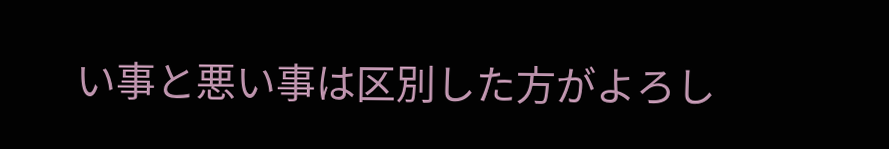い事と悪い事は区別した方がよろし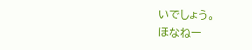いでしょう。
ほなねー